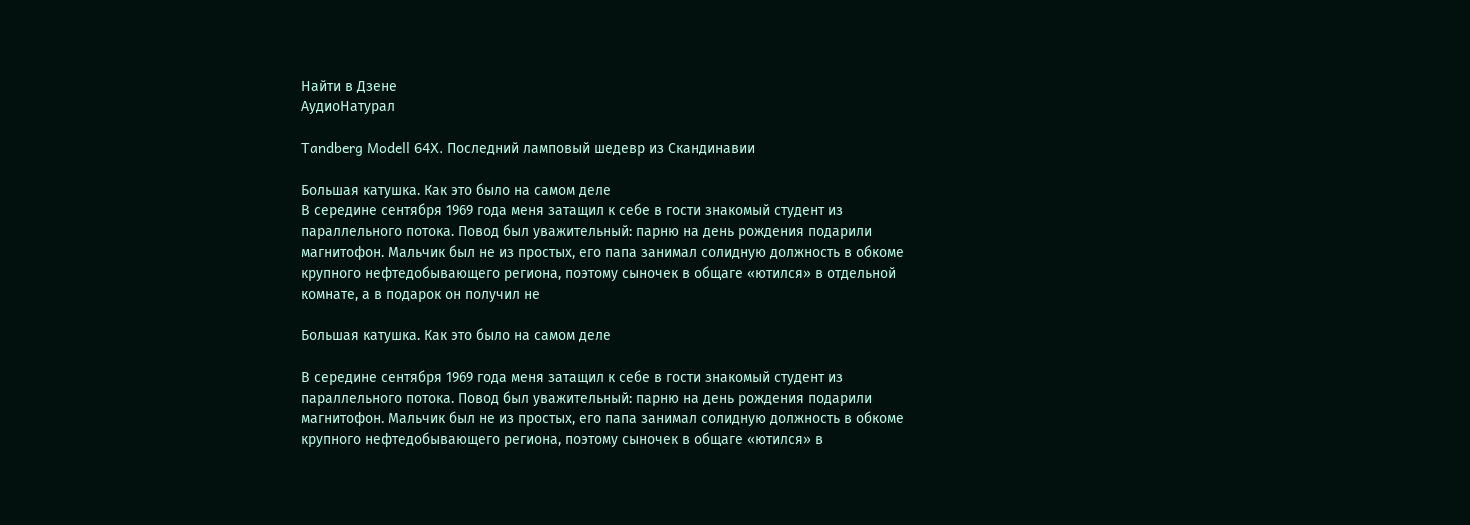Найти в Дзене
АудиоНатурал

Tandberg Modell 64X. Последний ламповый шедевр из Скандинавии

Большая катушка. Как это было на самом деле
В середине сентября 1969 года меня затащил к себе в гости знакомый студент из параллельного потока. Повод был уважительный: парню на день рождения подарили магнитофон. Мальчик был не из простых, его папа занимал солидную должность в обкоме крупного нефтедобывающего региона, поэтому сыночек в общаге «ютился» в отдельной комнате, а в подарок он получил не

Большая катушка. Как это было на самом деле

В середине сентября 1969 года меня затащил к себе в гости знакомый студент из параллельного потока. Повод был уважительный: парню на день рождения подарили магнитофон. Мальчик был не из простых, его папа занимал солидную должность в обкоме крупного нефтедобывающего региона, поэтому сыночек в общаге «ютился» в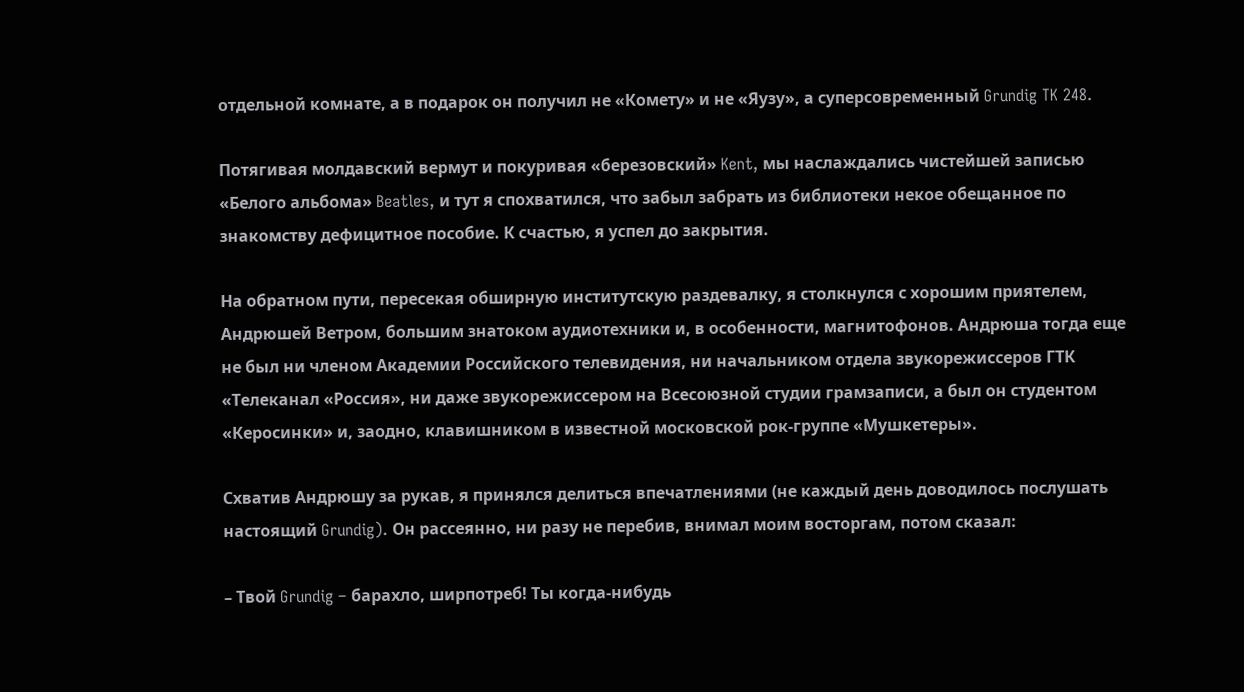отдельной комнате, а в подарок он получил не «Комету» и не «Яузу», а суперсовременный Grundig TK 248.

Потягивая молдавский вермут и покуривая «березовский» Kent, мы наслаждались чистейшей записью «Белого альбома» Beatles, и тут я спохватился, что забыл забрать из библиотеки некое обещанное по знакомству дефицитное пособие. К счастью, я успел до закрытия.

На обратном пути, пересекая обширную институтскую раздевалку, я столкнулся с хорошим приятелем, Андрюшей Ветром, большим знатоком аудиотехники и, в особенности, магнитофонов. Андрюша тогда еще не был ни членом Академии Российского телевидения, ни начальником отдела звукорежиссеров ГТК «Телеканал «Россия», ни даже звукорежиссером на Всесоюзной студии грамзаписи, а был он студентом «Керосинки» и, заодно, клавишником в известной московской рок-группе «Мушкетеры».

Схватив Андрюшу за рукав, я принялся делиться впечатлениями (не каждый день доводилось послушать настоящий Grundig). Он рассеянно, ни разу не перебив, внимал моим восторгам, потом сказал:

– Твой Grundig – барахло, ширпотреб! Ты когда-нибудь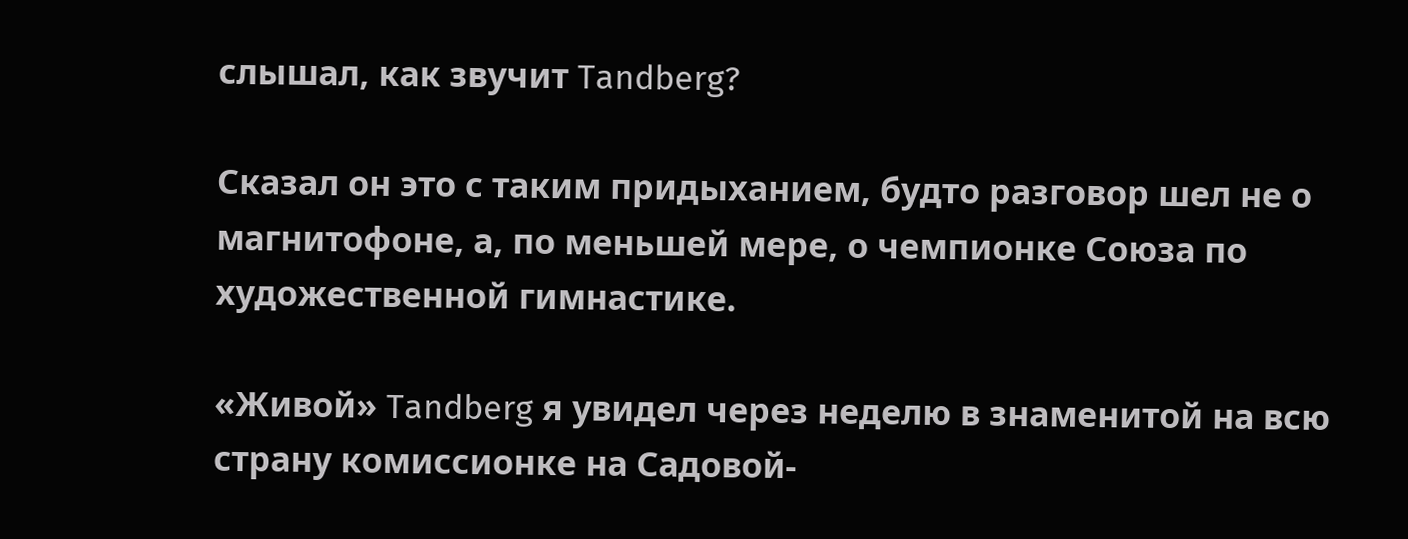слышал, как звучит Tandberg?

Сказал он это с таким придыханием, будто разговор шел не о магнитофоне, а, по меньшей мере, о чемпионке Союза по художественной гимнастике.

«Живой» Tandberg я увидел через неделю в знаменитой на всю страну комиссионке на Садовой-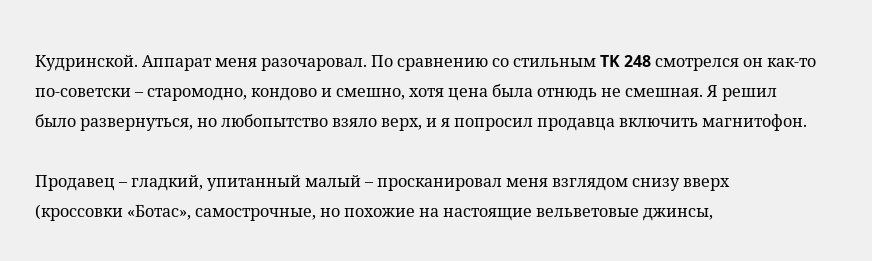Кудринской. Аппарат меня разочаровал. По сравнению со стильным TK 248 смотрелся он как-то по-советски – старомодно, кондово и смешно, хотя цена была отнюдь не смешная. Я решил было развернуться, но любопытство взяло верх, и я попросил продавца включить магнитофон.

Продавец – гладкий, упитанный малый – просканировал меня взглядом снизу вверх (кроссовки «Ботас», самострочные, но похожие на настоящие вельветовые джинсы,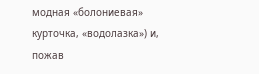модная «болониевая» курточка, «водолазка») и, пожав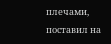плечами, поставил на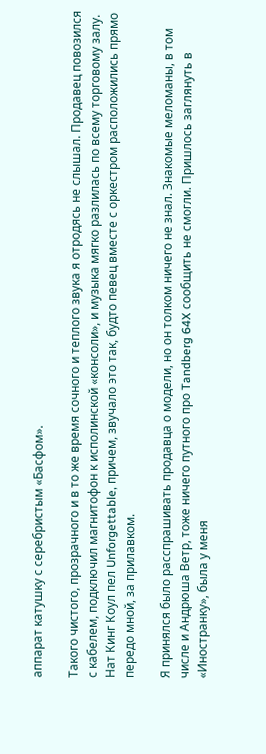аппарат катушку с серебристым «Басфом».

Такого чистого, прозрачного и в то же время сочного и теплого звука я отродясь не слышал. Продавец повозился с кабелем, подключил магнитофон к исполинской «консоли», и музыка мягко разлилась по всему торговому залу. Нат Кинг Коул пел Unforgettable, причем, звучало это так, будто певец вместе с оркестром расположились прямо передо мной, за прилавком.

Я принялся было расспрашивать продавца о модели, но он толком ничего не знал. Знакомые меломаны, в том числе и Андрюша Ветр, тоже ничего путного про Tandberg 64X сообщить не смогли. Пришлось заглянуть в «Иностранку», была у меня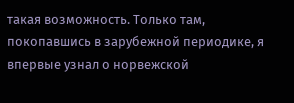такая возможность. Только там, покопавшись в зарубежной периодике, я впервые узнал о норвежской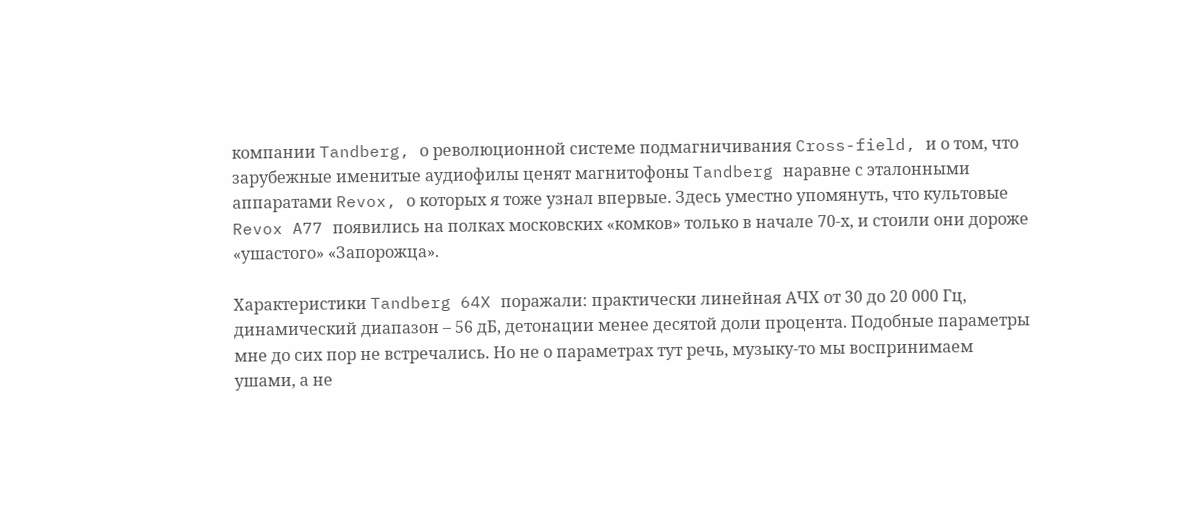компании Tandberg, о революционной системе подмагничивания Cross-field, и о том, что зарубежные именитые аудиофилы ценят магнитофоны Tandberg наравне с эталонными аппаратами Revox, о которых я тоже узнал впервые. Здесь уместно упомянуть, что культовые Revox A77 появились на полках московских «комков» только в начале 70-х, и стоили они дороже «ушастого» «Запорожца».

Характеристики Tandberg 64X поражали: практически линейная АЧХ от 30 до 20 000 Гц, динамический диапазон – 56 дБ, детонации менее десятой доли процента. Подобные параметры мне до сих пор не встречались. Но не о параметрах тут речь, музыку-то мы воспринимаем ушами, а не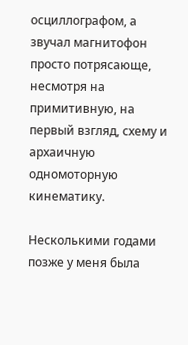осциллографом, а звучал магнитофон просто потрясающе, несмотря на примитивную, на первый взгляд, схему и архаичную одномоторную кинематику.

Несколькими годами позже у меня была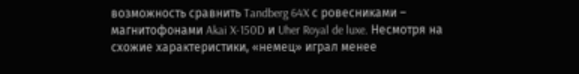возможность сравнить Tandberg 64X с ровесниками – магнитофонами Akai X-150D и Uher Royal de luxe. Несмотря на схожие характеристики, «немец» играл менее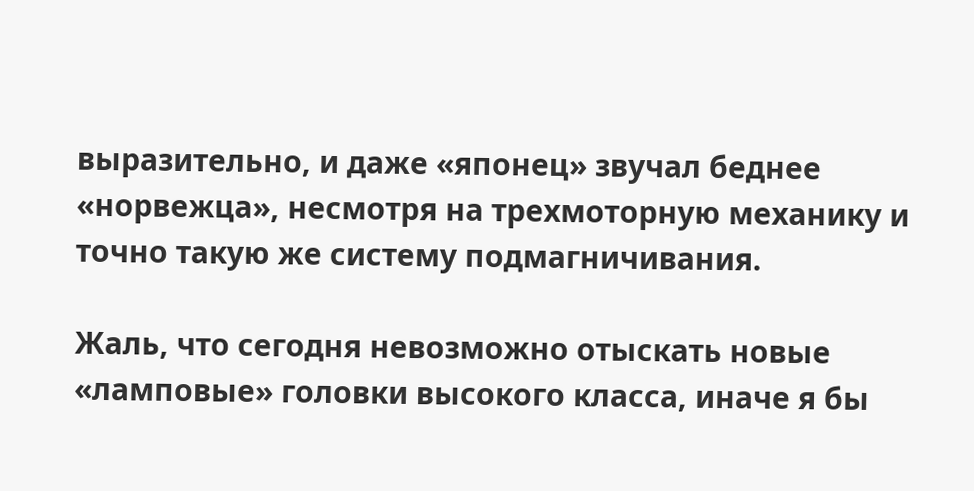выразительно, и даже «японец» звучал беднее «норвежца», несмотря на трехмоторную механику и точно такую же систему подмагничивания.

Жаль, что сегодня невозможно отыскать новые «ламповые» головки высокого класса, иначе я бы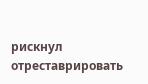рискнул отреставрировать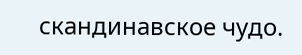скандинавское чудо.